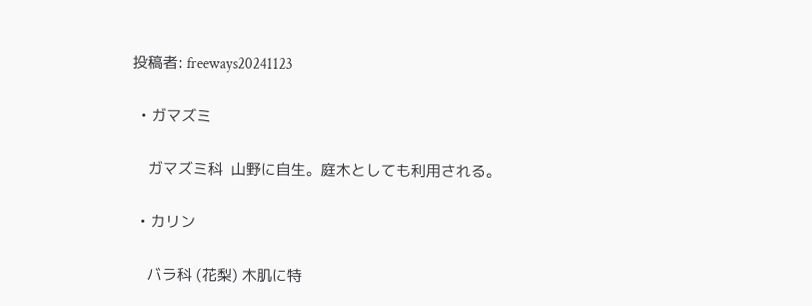投稿者: freeways20241123

  • ガマズミ

    ガマズミ科  山野に自生。庭木としても利用される。

  • カリン

    バラ科 (花梨) 木肌に特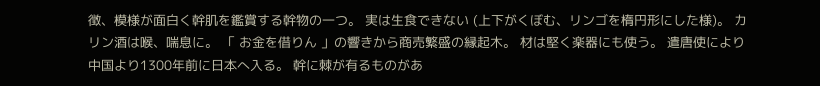徴、模様が面白く幹肌を鑑賞する幹物の一つ。 実は生食できない (上下がくぼむ、リンゴを楕円形にした様)。 カリン酒は喉、喘息に。 「 お金を借りん 」の響きから商売繁盛の縁起木。 材は堅く楽器にも使う。 遣唐使により中国より1300年前に日本へ入る。 幹に棘が有るものがあ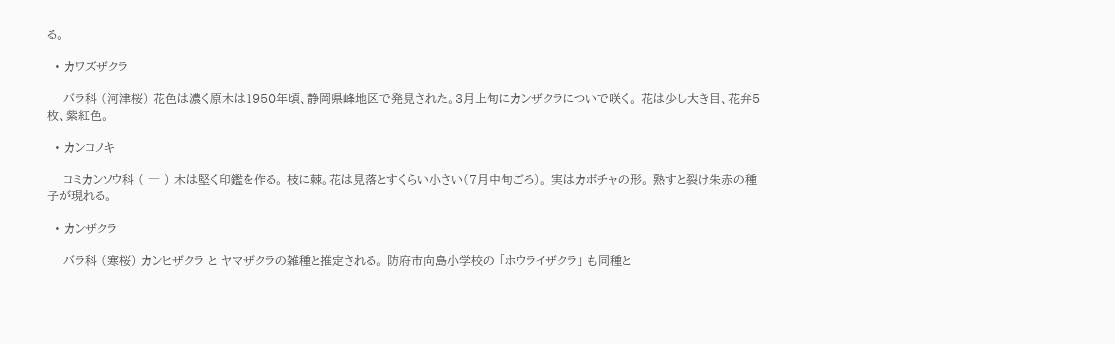る。

  • カワズザクラ

    バラ科 (河津桜) 花色は濃く原木は1950年頃、静岡県峰地区で発見された。3月上旬にカンザクラについで咲く。 花は少し大き目、花弁5枚、紫紅色。

  • カンコノキ

    コミカンソウ科 ( ― ) 木は堅く印鑑を作る。 枝に棘。花は見落とすくらい小さい(7月中旬ごろ)。 実はカボチャの形。 熟すと裂け朱赤の種子が現れる。

  • カンザクラ

    バラ科 (寒桜) カンヒザクラ と ヤマザクラの雑種と推定される。 防府市向島小学校の 「ホウライザクラ」 も同種と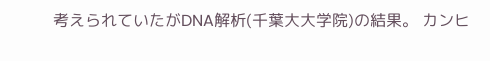考えられていたがDNA解析(千葉大大学院)の結果。 カンヒ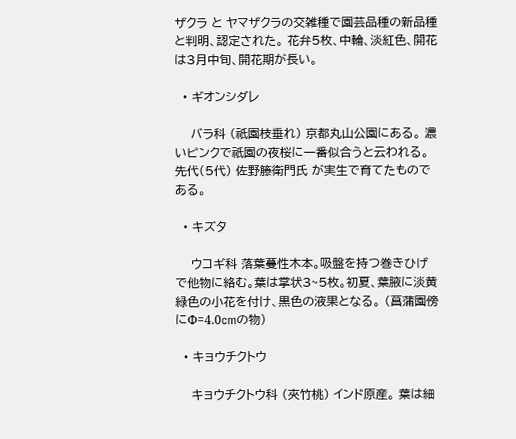ザクラ と ヤマザクラの交雑種で園芸品種の新品種と判明、認定された。 花弁5枚、中輪、淡紅色、開花は3月中旬、開花期が長い。

  • ギオンシダレ

    バラ科 (祇園枝垂れ) 京都丸山公園にある。 濃いピンクで祇園の夜桜に一番似合うと云われる。 先代(5代) 佐野籐衛門氏 が実生で育てたものである。

  • キズタ

    ウコギ科 落葉蔓性木本。吸盤を持つ巻きひげで他物に絡む。葉は掌状3~5枚。初夏、葉腋に淡黄緑色の小花を付け、黒色の液果となる。 (菖蒲園傍にΦ=4.0cmの物)

  • キョウチクトウ

    キョウチクトウ科 (夾竹桃) インド原産。 葉は細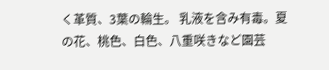く革質、3葉の輪生。 乳液を含み有毒。夏の花、桃色、白色、八重咲きなど園芸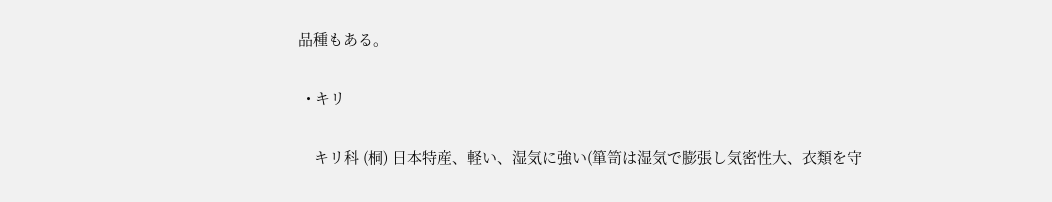品種もある。

  • キリ

    キリ科 (桐) 日本特産、軽い、湿気に強い(箪笥は湿気で膨張し気密性大、衣類を守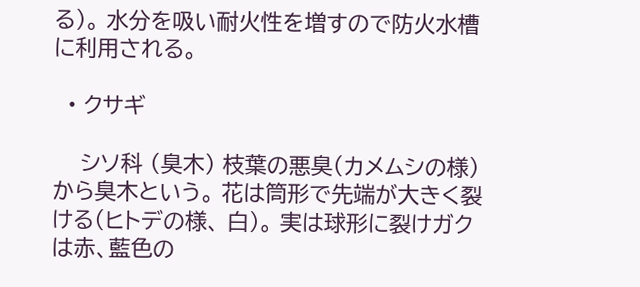る)。 水分を吸い耐火性を増すので防火水槽に利用される。

  • クサギ

    シソ科 (臭木) 枝葉の悪臭(カメムシの様)から臭木という。 花は筒形で先端が大きく裂ける(ヒトデの様、 白)。 実は球形に裂けガクは赤、藍色の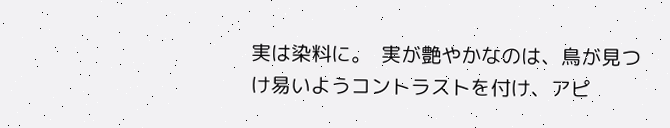実は染料に。  実が艶やかなのは、鳥が見つけ易いようコントラストを付け、アピ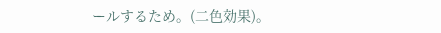ールするため。(二色効果)。